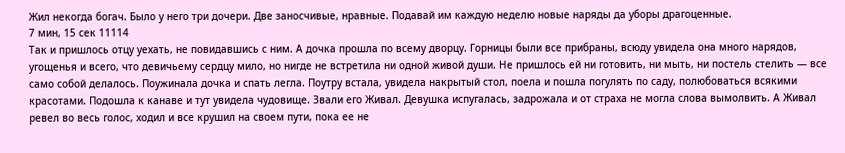Жил некогда богач. Было у него три дочери. Две заносчивые, нравные. Подавай им каждую неделю новые наряды да уборы драгоценные.
7 мин, 15 сек 11114
Так и пришлось отцу уехать, не повидавшись с ним. А дочка прошла по всему дворцу. Горницы были все прибраны, всюду увидела она много нарядов, угощенья и всего, что девичьему сердцу мило, но нигде не встретила ни одной живой души. Не пришлось ей ни готовить, ни мыть, ни постель стелить — все само собой делалось. Поужинала дочка и спать легла. Поутру встала, увидела накрытый стол, поела и пошла погулять по саду, полюбоваться всякими красотами. Подошла к канаве и тут увидела чудовище. Звали его Живал. Девушка испугалась, задрожала и от страха не могла слова вымолвить. А Живал ревел во весь голос, ходил и все крушил на своем пути, пока ее не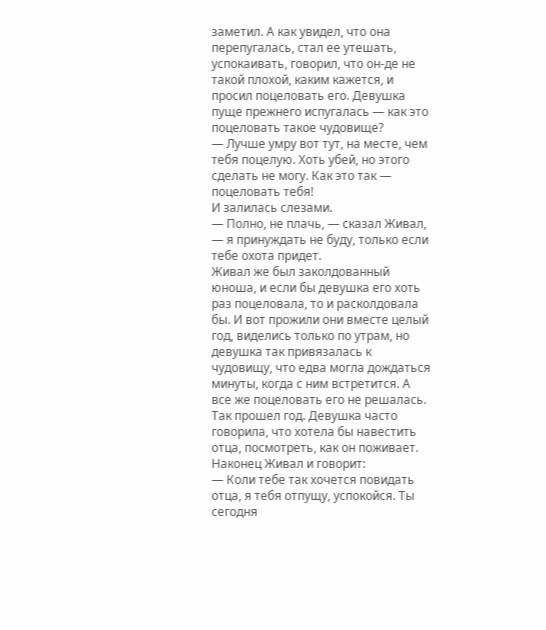заметил. А как увидел, что она перепугалась, стал ее утешать, успокаивать, говорил, что он-де не такой плохой, каким кажется, и просил поцеловать его. Девушка пуще прежнего испугалась — как это поцеловать такое чудовище?
— Лучше умру вот тут, на месте, чем тебя поцелую. Хоть убей, но этого сделать не могу. Как это так — поцеловать тебя!
И залилась слезами.
— Полно, не плачь, — сказал Живал, — я принуждать не буду, только если тебе охота придет.
Живал же был заколдованный юноша, и если бы девушка его хоть раз поцеловала, то и расколдовала бы. И вот прожили они вместе целый год, виделись только по утрам, но девушка так привязалась к чудовищу, что едва могла дождаться минуты, когда с ним встретится. А все же поцеловать его не решалась. Так прошел год. Девушка часто говорила, что хотела бы навестить отца, посмотреть, как он поживает. Наконец Живал и говорит:
— Коли тебе так хочется повидать отца, я тебя отпущу, успокойся. Ты сегодня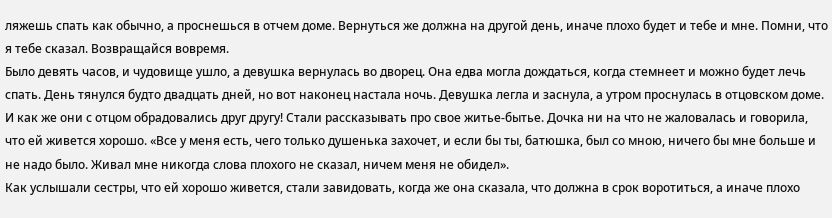ляжешь спать как обычно, а проснешься в отчем доме. Вернуться же должна на другой день, иначе плохо будет и тебе и мне. Помни, что я тебе сказал. Возвращайся вовремя.
Было девять часов, и чудовище ушло, а девушка вернулась во дворец. Она едва могла дождаться, когда стемнеет и можно будет лечь спать. День тянулся будто двадцать дней, но вот наконец настала ночь. Девушка легла и заснула, а утром проснулась в отцовском доме. И как же они с отцом обрадовались друг другу! Стали рассказывать про свое житье-бытье. Дочка ни на что не жаловалась и говорила, что ей живется хорошо. «Все у меня есть, чего только душенька захочет, и если бы ты, батюшка, был со мною, ничего бы мне больше и не надо было. Живал мне никогда слова плохого не сказал, ничем меня не обидел».
Как услышали сестры, что ей хорошо живется, стали завидовать, когда же она сказала, что должна в срок воротиться, а иначе плохо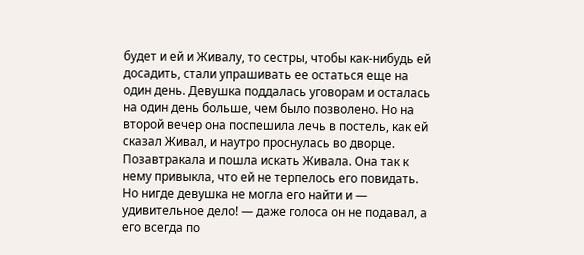будет и ей и Живалу, то сестры, чтобы как-нибудь ей досадить, стали упрашивать ее остаться еще на один день. Девушка поддалась уговорам и осталась на один день больше, чем было позволено. Но на второй вечер она поспешила лечь в постель, как ей сказал Живал, и наутро проснулась во дворце. Позавтракала и пошла искать Живала. Она так к нему привыкла, что ей не терпелось его повидать. Но нигде девушка не могла его найти и — удивительное дело! — даже голоса он не подавал, а его всегда по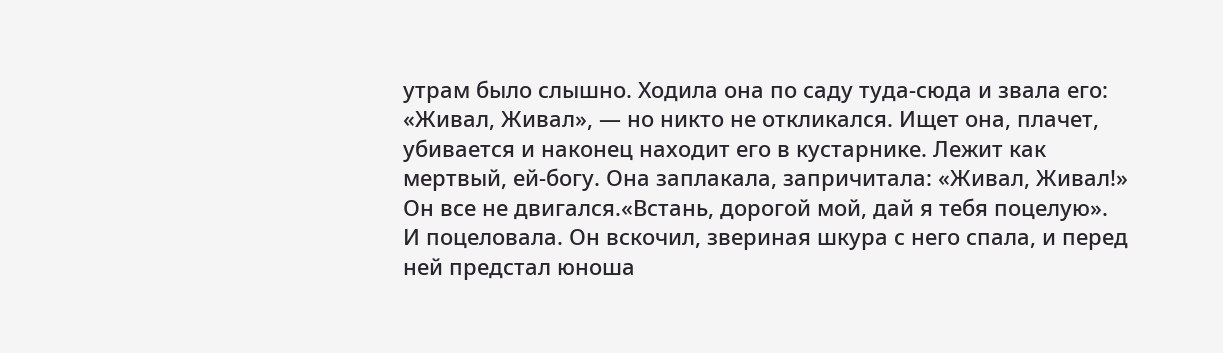утрам было слышно. Ходила она по саду туда-сюда и звала его: «Живал, Живал», — но никто не откликался. Ищет она, плачет, убивается и наконец находит его в кустарнике. Лежит как мертвый, ей-богу. Она заплакала, запричитала: «Живал, Живал!» Он все не двигался.«Встань, дорогой мой, дай я тебя поцелую». И поцеловала. Он вскочил, звериная шкура с него спала, и перед ней предстал юноша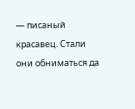— писаный красавец. Стали они обниматься да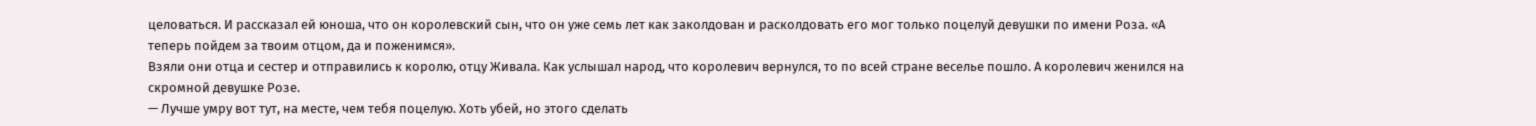целоваться. И рассказал ей юноша, что он королевский сын, что он уже семь лет как заколдован и расколдовать его мог только поцелуй девушки по имени Роза. «А теперь пойдем за твоим отцом, да и поженимся».
Взяли они отца и сестер и отправились к королю, отцу Живала. Как услышал народ, что королевич вернулся, то по всей стране веселье пошло. А королевич женился на скромной девушке Розе.
— Лучше умру вот тут, на месте, чем тебя поцелую. Хоть убей, но этого сделать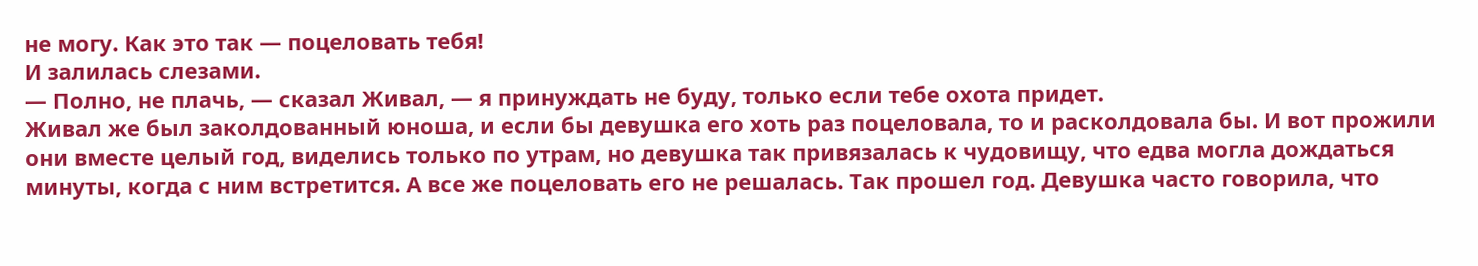не могу. Как это так — поцеловать тебя!
И залилась слезами.
— Полно, не плачь, — сказал Живал, — я принуждать не буду, только если тебе охота придет.
Живал же был заколдованный юноша, и если бы девушка его хоть раз поцеловала, то и расколдовала бы. И вот прожили они вместе целый год, виделись только по утрам, но девушка так привязалась к чудовищу, что едва могла дождаться минуты, когда с ним встретится. А все же поцеловать его не решалась. Так прошел год. Девушка часто говорила, что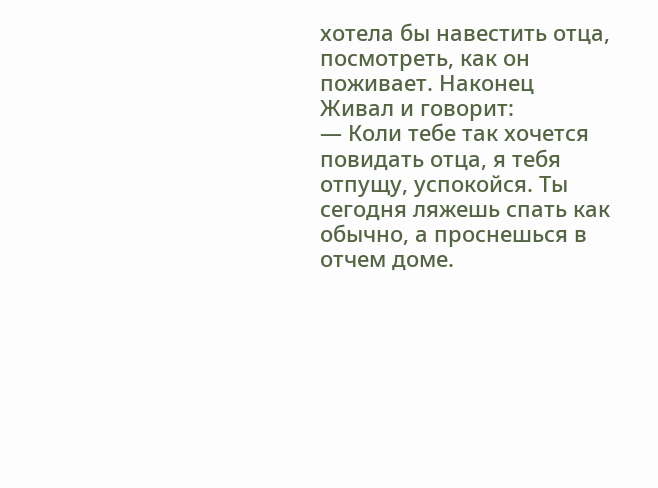хотела бы навестить отца, посмотреть, как он поживает. Наконец Живал и говорит:
— Коли тебе так хочется повидать отца, я тебя отпущу, успокойся. Ты сегодня ляжешь спать как обычно, а проснешься в отчем доме.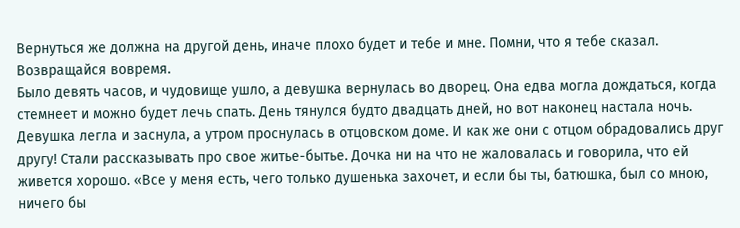Вернуться же должна на другой день, иначе плохо будет и тебе и мне. Помни, что я тебе сказал. Возвращайся вовремя.
Было девять часов, и чудовище ушло, а девушка вернулась во дворец. Она едва могла дождаться, когда стемнеет и можно будет лечь спать. День тянулся будто двадцать дней, но вот наконец настала ночь. Девушка легла и заснула, а утром проснулась в отцовском доме. И как же они с отцом обрадовались друг другу! Стали рассказывать про свое житье-бытье. Дочка ни на что не жаловалась и говорила, что ей живется хорошо. «Все у меня есть, чего только душенька захочет, и если бы ты, батюшка, был со мною, ничего бы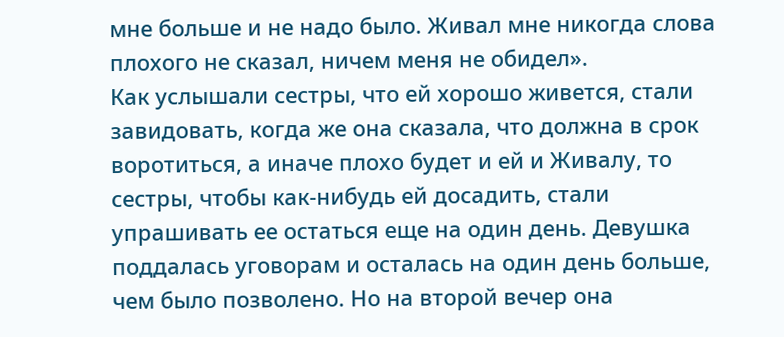мне больше и не надо было. Живал мне никогда слова плохого не сказал, ничем меня не обидел».
Как услышали сестры, что ей хорошо живется, стали завидовать, когда же она сказала, что должна в срок воротиться, а иначе плохо будет и ей и Живалу, то сестры, чтобы как-нибудь ей досадить, стали упрашивать ее остаться еще на один день. Девушка поддалась уговорам и осталась на один день больше, чем было позволено. Но на второй вечер она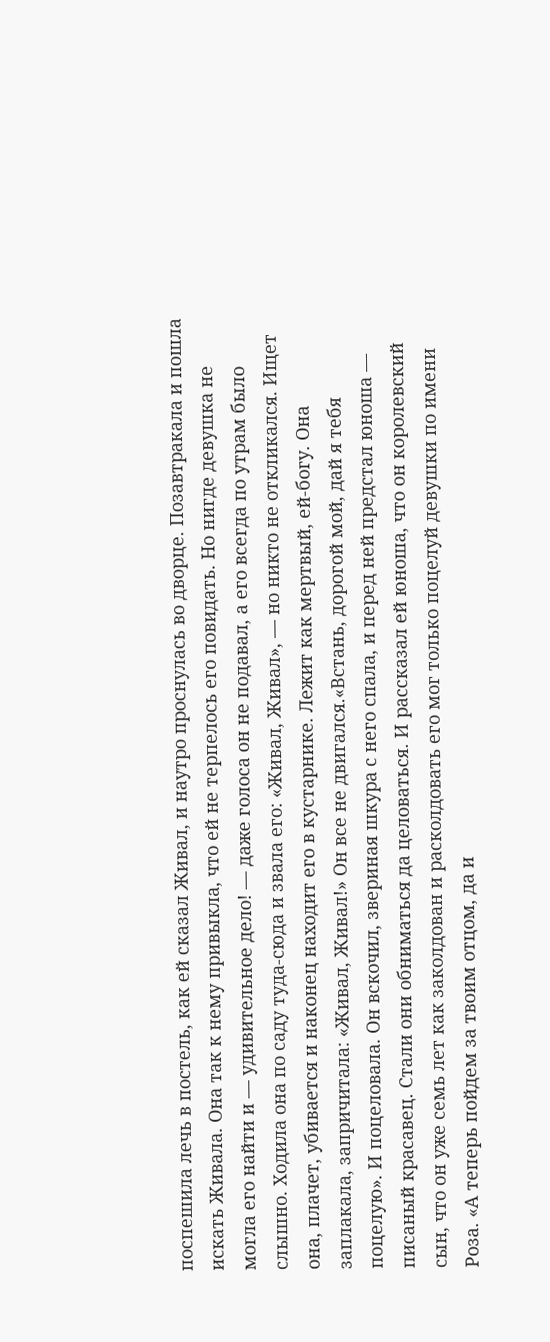поспешила лечь в постель, как ей сказал Живал, и наутро проснулась во дворце. Позавтракала и пошла искать Живала. Она так к нему привыкла, что ей не терпелось его повидать. Но нигде девушка не могла его найти и — удивительное дело! — даже голоса он не подавал, а его всегда по утрам было слышно. Ходила она по саду туда-сюда и звала его: «Живал, Живал», — но никто не откликался. Ищет она, плачет, убивается и наконец находит его в кустарнике. Лежит как мертвый, ей-богу. Она заплакала, запричитала: «Живал, Живал!» Он все не двигался.«Встань, дорогой мой, дай я тебя поцелую». И поцеловала. Он вскочил, звериная шкура с него спала, и перед ней предстал юноша — писаный красавец. Стали они обниматься да целоваться. И рассказал ей юноша, что он королевский сын, что он уже семь лет как заколдован и расколдовать его мог только поцелуй девушки по имени Роза. «А теперь пойдем за твоим отцом, да и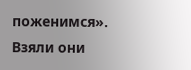поженимся».
Взяли они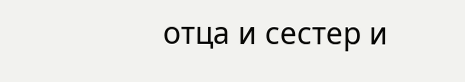отца и сестер и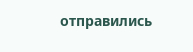отправились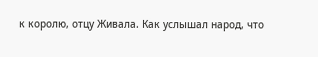к королю, отцу Живала. Как услышал народ, что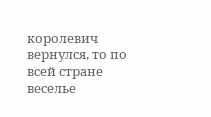королевич вернулся, то по всей стране веселье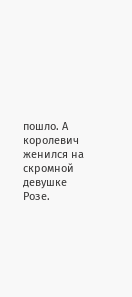пошло. А королевич женился на скромной девушке Розе.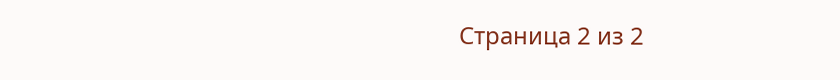Страница 2 из 2